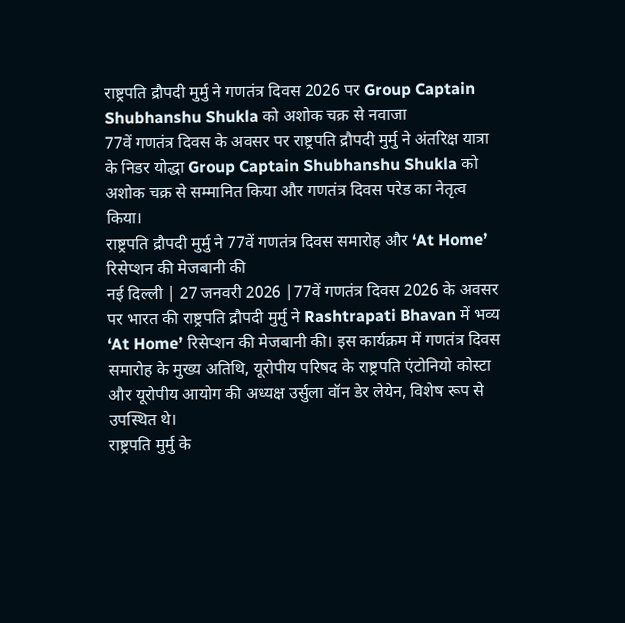राष्ट्रपति द्रौपदी मुर्मु ने गणतंत्र दिवस 2026 पर Group Captain Shubhanshu Shukla को अशोक चक्र से नवाजा
77वें गणतंत्र दिवस के अवसर पर राष्ट्रपति द्रौपदी मुर्मु ने अंतरिक्ष यात्रा के निडर योद्धा Group Captain Shubhanshu Shukla को अशोक चक्र से सम्मानित किया और गणतंत्र दिवस परेड का नेतृत्व किया।
राष्ट्रपति द्रौपदी मुर्मु ने 77वें गणतंत्र दिवस समारोह और ‘At Home’ रिसेप्शन की मेजबानी की
नई दिल्ली | 27 जनवरी 2026 |77वें गणतंत्र दिवस 2026 के अवसर पर भारत की राष्ट्रपति द्रौपदी मुर्मु ने Rashtrapati Bhavan में भव्य ‘At Home’ रिसेप्शन की मेजबानी की। इस कार्यक्रम में गणतंत्र दिवस समारोह के मुख्य अतिथि, यूरोपीय परिषद के राष्ट्रपति एंटोनियो कोस्टा और यूरोपीय आयोग की अध्यक्ष उर्सुला वॉन डेर लेयेन, विशेष रूप से उपस्थित थे।
राष्ट्रपति मुर्मु के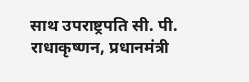साथ उपराष्ट्रपति सी. पी. राधाकृष्णन, प्रधानमंत्री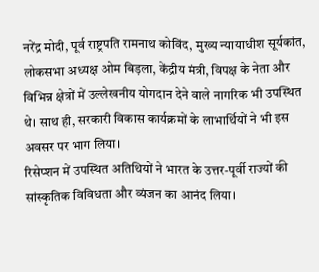नरेंद्र मोदी, पूर्व राष्ट्रपति रामनाथ कोविंद, मुख्य न्यायाधीश सूर्यकांत, लोकसभा अध्यक्ष ओम बिड़ला, केंद्रीय मंत्री, विपक्ष के नेता और विभिन्न क्षेत्रों में उल्लेखनीय योगदान देने वाले नागरिक भी उपस्थित थे। साथ ही, सरकारी विकास कार्यक्रमों के लाभार्थियों ने भी इस अवसर पर भाग लिया।
रिसेप्शन में उपस्थित अतिथियों ने भारत के उत्तर-पूर्वी राज्यों की सांस्कृतिक विविधता और व्यंजन का आनंद लिया।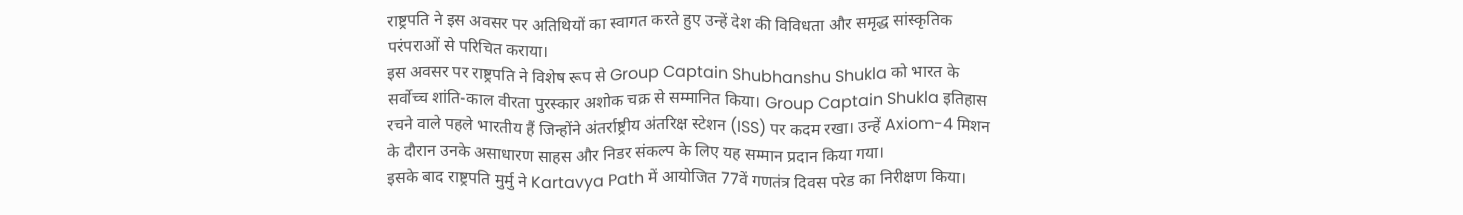राष्ट्रपति ने इस अवसर पर अतिथियों का स्वागत करते हुए उन्हें देश की विविधता और समृद्ध सांस्कृतिक परंपराओं से परिचित कराया।
इस अवसर पर राष्ट्रपति ने विशेष रूप से Group Captain Shubhanshu Shukla को भारत के सर्वोच्च शांति-काल वीरता पुरस्कार अशोक चक्र से सम्मानित किया। Group Captain Shukla इतिहास रचने वाले पहले भारतीय हैं जिन्होंने अंतर्राष्ट्रीय अंतरिक्ष स्टेशन (ISS) पर कदम रखा। उन्हें Axiom-4 मिशन के दौरान उनके असाधारण साहस और निडर संकल्प के लिए यह सम्मान प्रदान किया गया।
इसके बाद राष्ट्रपति मुर्मु ने Kartavya Path में आयोजित 77वें गणतंत्र दिवस परेड का निरीक्षण किया।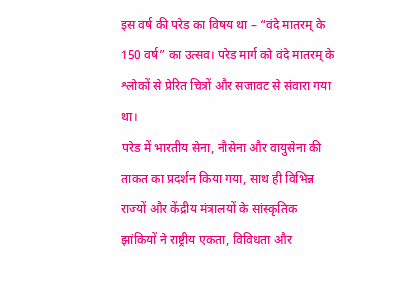इस वर्ष की परेड का विषय था – “वंदे मातरम् के 150 वर्ष” का उत्सव। परेड मार्ग को वंदे मातरम् के श्लोकों से प्रेरित चित्रों और सजावट से संवारा गया था।
परेड में भारतीय सेना, नौसेना और वायुसेना की ताकत का प्रदर्शन किया गया, साथ ही विभिन्न राज्यों और केंद्रीय मंत्रालयों के सांस्कृतिक झांकियों ने राष्ट्रीय एकता, विविधता और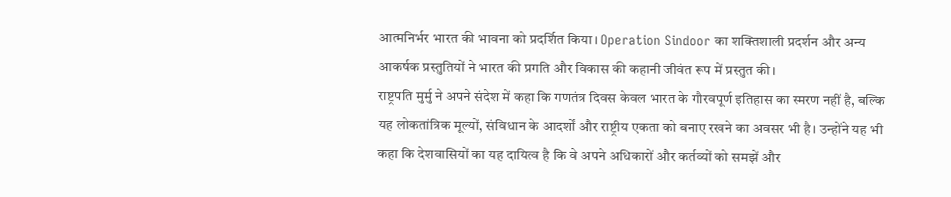आत्मनिर्भर भारत की भावना को प्रदर्शित किया। Operation Sindoor का शक्तिशाली प्रदर्शन और अन्य आकर्षक प्रस्तुतियों ने भारत की प्रगति और विकास की कहानी जीवंत रूप में प्रस्तुत की।
राष्ट्रपति मुर्मु ने अपने संदेश में कहा कि गणतंत्र दिवस केवल भारत के गौरवपूर्ण इतिहास का स्मरण नहीं है, बल्कि यह लोकतांत्रिक मूल्यों, संविधान के आदर्शों और राष्ट्रीय एकता को बनाए रखने का अवसर भी है। उन्होंने यह भी कहा कि देशवासियों का यह दायित्व है कि वे अपने अधिकारों और कर्तव्यों को समझें और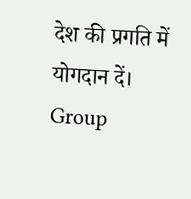देश की प्रगति में योगदान दें।
Group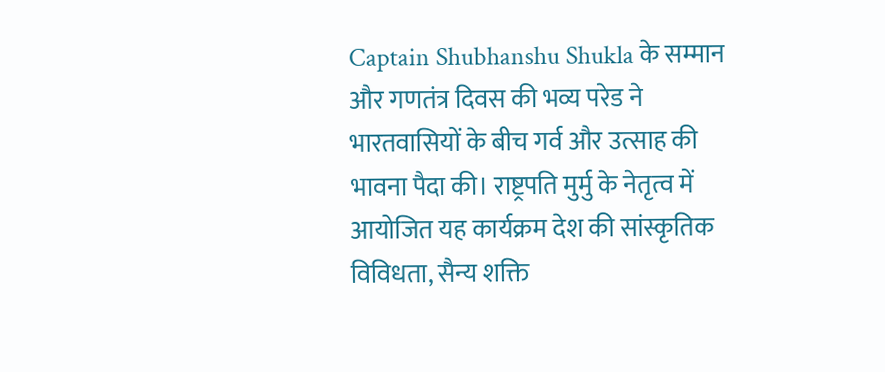Captain Shubhanshu Shukla के सम्मान और गणतंत्र दिवस की भव्य परेड ने भारतवासियों के बीच गर्व और उत्साह की भावना पैदा की। राष्ट्रपति मुर्मु के नेतृत्व में आयोजित यह कार्यक्रम देश की सांस्कृतिक विविधता, सैन्य शक्ति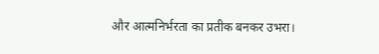और आत्मनिर्भरता का प्रतीक बनकर उभरा।